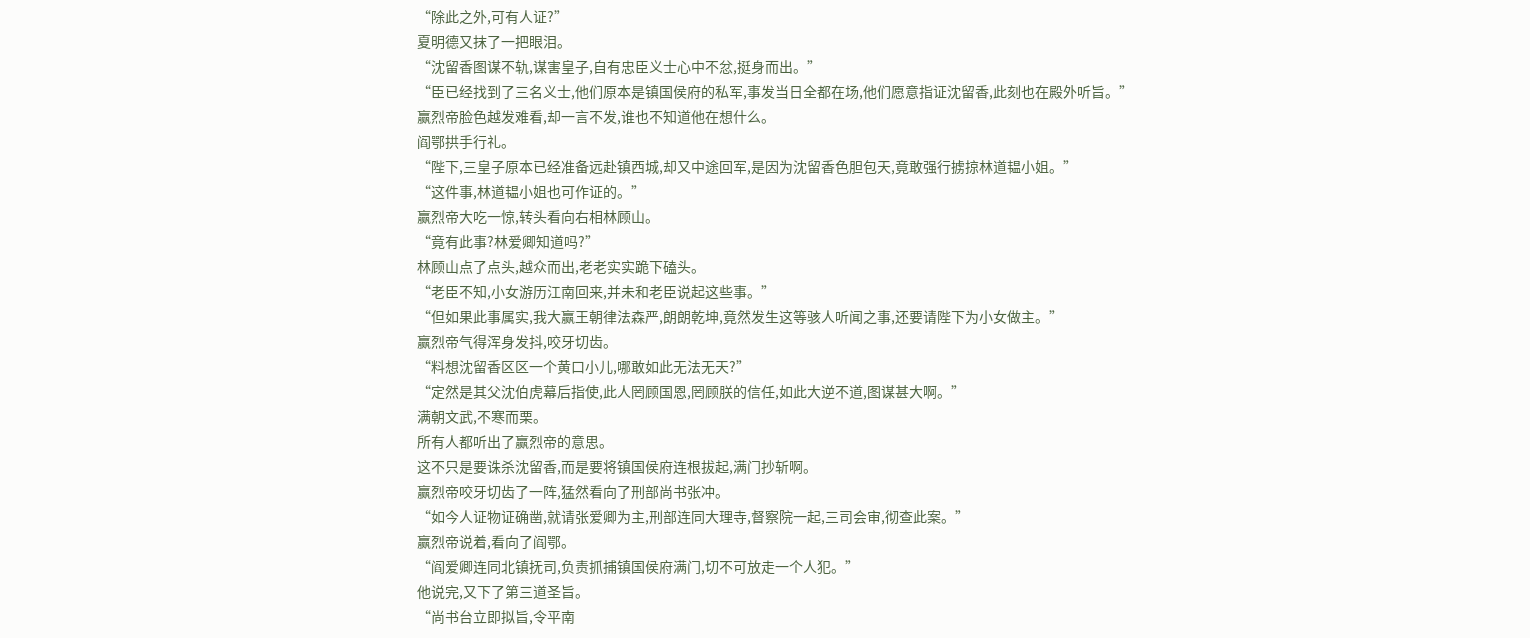“除此之外,可有人证?”
夏明德又抹了一把眼泪。
“沈留香图谋不轨,谋害皇子,自有忠臣义士心中不忿,挺身而出。”
“臣已经找到了三名义士,他们原本是镇国侯府的私军,事发当日全都在场,他们愿意指证沈留香,此刻也在殿外听旨。”
赢烈帝脸色越发难看,却一言不发,谁也不知道他在想什么。
阎鄂拱手行礼。
“陛下,三皇子原本已经准备远赴镇西城,却又中途回军,是因为沈留香色胆包天,竟敢强行掳掠林道韫小姐。”
“这件事,林道韫小姐也可作证的。”
赢烈帝大吃一惊,转头看向右相林顾山。
“竟有此事?林爱卿知道吗?”
林顾山点了点头,越众而出,老老实实跪下磕头。
“老臣不知,小女游历江南回来,并未和老臣说起这些事。”
“但如果此事属实,我大赢王朝律法森严,朗朗乾坤,竟然发生这等骇人听闻之事,还要请陛下为小女做主。”
赢烈帝气得浑身发抖,咬牙切齿。
“料想沈留香区区一个黄口小儿,哪敢如此无法无天?”
“定然是其父沈伯虎幕后指使,此人罔顾国恩,罔顾朕的信任,如此大逆不道,图谋甚大啊。”
满朝文武,不寒而栗。
所有人都听出了赢烈帝的意思。
这不只是要诛杀沈留香,而是要将镇国侯府连根拔起,满门抄斩啊。
赢烈帝咬牙切齿了一阵,猛然看向了刑部尚书张冲。
“如今人证物证确凿,就请张爱卿为主,刑部连同大理寺,督察院一起,三司会审,彻查此案。”
赢烈帝说着,看向了阎鄂。
“阎爱卿连同北镇抚司,负责抓捕镇国侯府满门,切不可放走一个人犯。”
他说完,又下了第三道圣旨。
“尚书台立即拟旨,令平南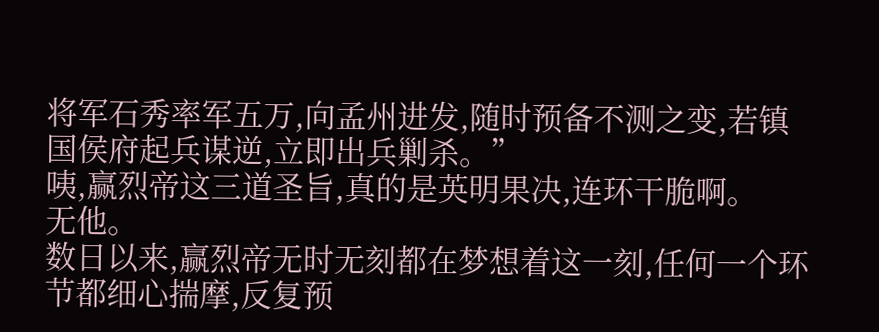将军石秀率军五万,向孟州进发,随时预备不测之变,若镇国侯府起兵谋逆,立即出兵剿杀。”
咦,赢烈帝这三道圣旨,真的是英明果决,连环干脆啊。
无他。
数日以来,赢烈帝无时无刻都在梦想着这一刻,任何一个环节都细心揣摩,反复预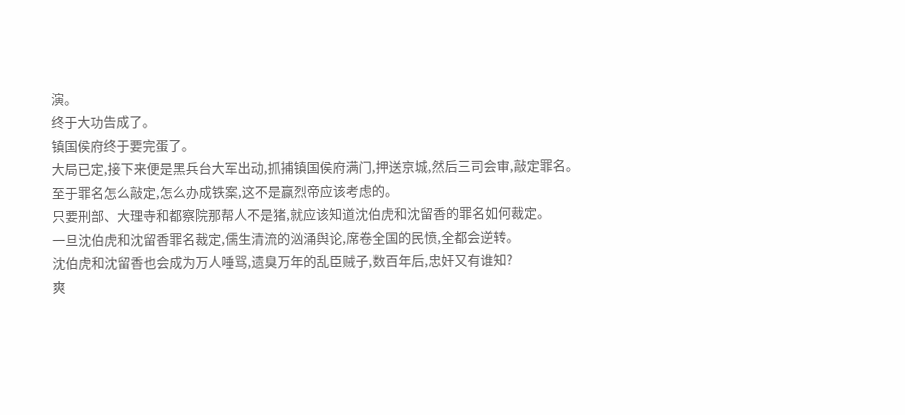演。
终于大功告成了。
镇国侯府终于要完蛋了。
大局已定,接下来便是黑兵台大军出动,抓捕镇国侯府满门,押送京城,然后三司会审,敲定罪名。
至于罪名怎么敲定,怎么办成铁案,这不是赢烈帝应该考虑的。
只要刑部、大理寺和都察院那帮人不是猪,就应该知道沈伯虎和沈留香的罪名如何裁定。
一旦沈伯虎和沈留香罪名裁定,儒生清流的汹涌舆论,席卷全国的民愤,全都会逆转。
沈伯虎和沈留香也会成为万人唾骂,遗臭万年的乱臣贼子,数百年后,忠奸又有谁知?
爽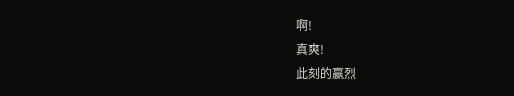啊!
真爽!
此刻的赢烈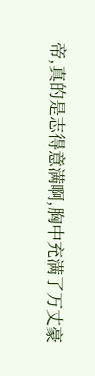帝,真的是志得意满啊,胸中充满了万丈豪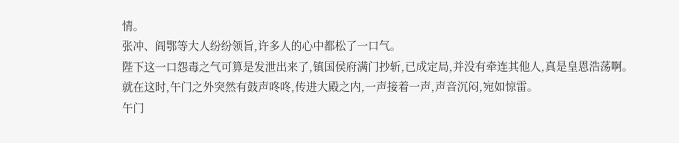情。
张冲、阎鄂等大人纷纷领旨,许多人的心中都松了一口气。
陛下这一口怨毒之气可算是发泄出来了,镇国侯府满门抄斩,已成定局,并没有牵连其他人,真是皇恩浩荡啊。
就在这时,午门之外突然有鼓声咚咚,传进大殿之内,一声接着一声,声音沉闷,宛如惊雷。
午门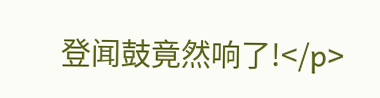登闻鼓竟然响了!</p>